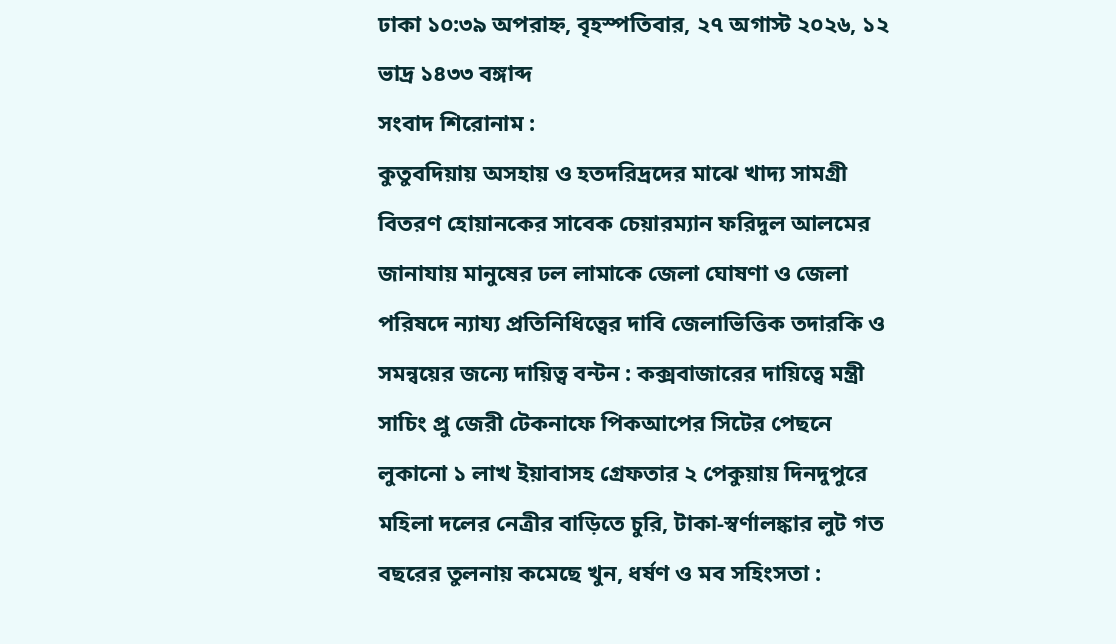ঢাকা ১০:৩৯ অপরাহ্ন, বৃহস্পতিবার, ২৭ অগাস্ট ২০২৬, ১২ ভাদ্র ১৪৩৩ বঙ্গাব্দ
সংবাদ শিরোনাম :
কুতুবদিয়ায় অসহায় ও হতদরিদ্রদের মাঝে খাদ্য সামগ্রী বিতরণ হোয়ানকের সাবেক চেয়ারম্যান ফরিদুল আলমের জানাযায় মানুষের ঢল লামাকে জেলা ঘোষণা ও জেলা পরিষদে ন্যায্য প্রতিনিধিত্বের দাবি জেলাভিত্তিক তদারকি ও সমন্বয়ের জন্যে দায়িত্ব বন্টন : কক্সবাজারের দায়িত্বে মন্ত্রী সাচিং প্রু জেরী টেকনাফে পিকআপের সিটের পেছনে লুকানো ১ লাখ ইয়াবাসহ গ্রেফতার ২ পেকুয়ায় দিনদুপুরে মহিলা দলের নেত্রীর বাড়িতে চুরি, টাকা-স্বর্ণালঙ্কার লুট গত বছরের তুলনায় কমেছে খুন, ধর্ষণ ও মব সহিংসতা :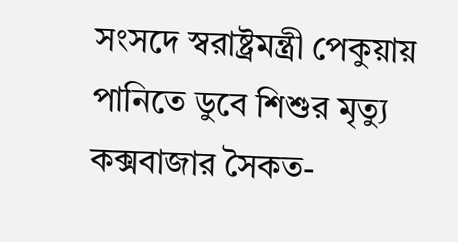সংসদে স্বরাষ্ট্রমন্ত্রী পেকুয়ায় পানিতে ডুবে শিশুর মৃত্যু কক্সবাজার সৈকত-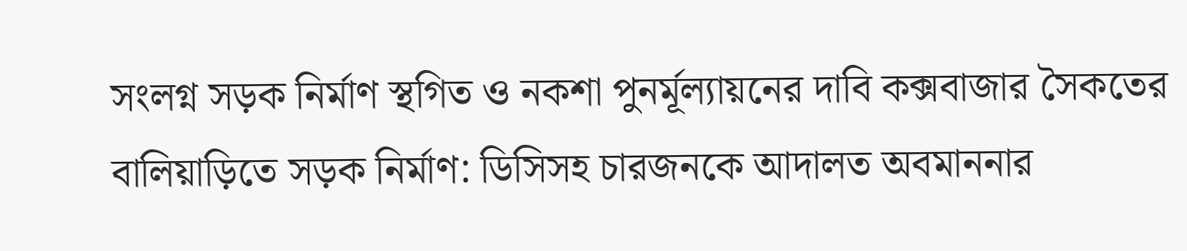সংলগ্ন সড়ক নির্মাণ স্থগিত ও নকশা পুনর্মূল্যায়নের দাবি কক্সবাজার সৈকতের বালিয়াড়িতে সড়ক নির্মাণ: ডিসিসহ চারজনকে আদালত অবমাননার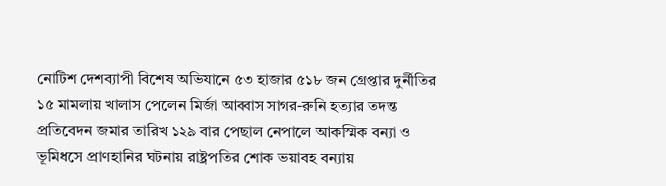নোটিশ দেশব্যাপী বিশেষ অভিযানে ৫৩ হাজার ৫১৮ জন গ্রেপ্তার দুর্নীতির ১৫ মামলায় খালাস পেলেন মির্জা আব্বাস সাগর-রুনি হত্যার তদন্ত প্রতিবেদন জমার তারিখ ১২৯ বার পেছাল নেপালে আকস্মিক বন্যা ও ভূমিধসে প্রাণহানির ঘটনায় রাষ্ট্রপতির শোক ভয়াবহ বন্যায়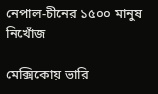নেপাল-চীনের ১৫০০ মানুষ নিখোঁজ

মেক্সিকোয় ভারি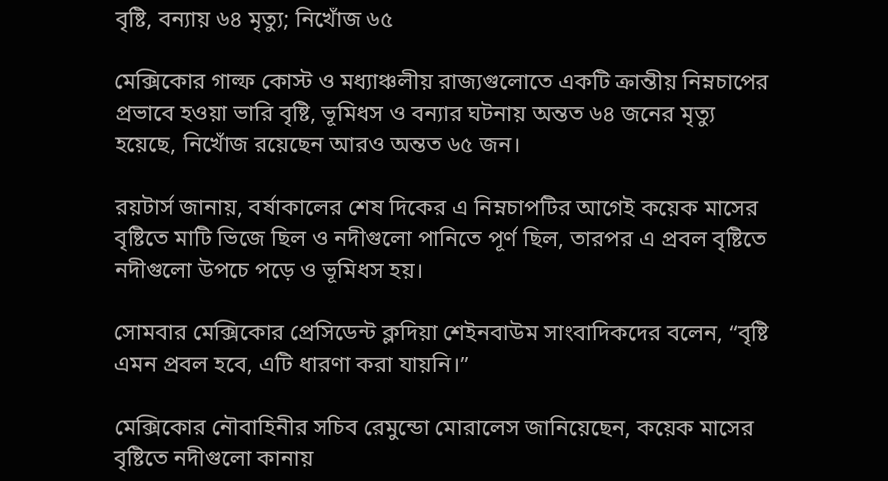বৃষ্টি, বন্যায় ৬৪ মৃত্যু; নিখোঁজ ৬৫

মেক্সিকোর গাল্ফ কোস্ট ও মধ্যাঞ্চলীয় রাজ্যগুলোতে একটি ক্রান্তীয় নিম্নচাপের প্রভাবে হওয়া ভারি বৃষ্টি, ভূমিধস ও বন্যার ঘটনায় অন্তত ৬৪ জনের মৃত্যু হয়েছে, নিখোঁজ রয়েছেন আরও অন্তত ৬৫ জন।

রয়টার্স জানায়, বর্ষাকালের শেষ দিকের এ নিম্নচাপটির আগেই কয়েক মাসের বৃষ্টিতে মাটি ভিজে ছিল ও নদীগুলো পানিতে পূর্ণ ছিল, তারপর এ প্রবল বৃষ্টিতে নদীগুলো উপচে পড়ে ও ভূমিধস হয়।

সোমবার মেক্সিকোর প্রেসিডেন্ট ক্লদিয়া শেইনবাউম সাংবাদিকদের বলেন, “বৃষ্টি এমন প্রবল হবে, এটি ধারণা করা যায়নি।”

মেক্সিকোর নৌবাহিনীর সচিব রেমুন্ডো মোরালেস জানিয়েছেন, কয়েক মাসের বৃষ্টিতে নদীগুলো কানায়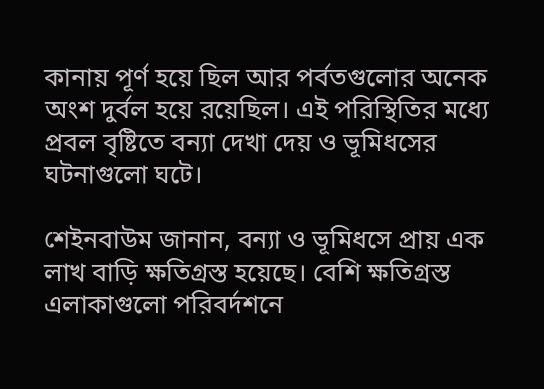কানায় পূর্ণ হয়ে ছিল আর পর্বতগুলোর অনেক অংশ দুর্বল হয়ে রয়েছিল। এই পরিস্থিতির মধ্যে প্রবল বৃষ্টিতে বন্যা দেখা দেয় ও ভূমিধসের ঘটনাগুলো ঘটে।

শেইনবাউম জানান, বন্যা ও ভূমিধসে প্রায় এক লাখ বাড়ি ক্ষতিগ্রস্ত হয়েছে। বেশি ক্ষতিগ্রস্ত এলাকাগুলো পরিবর্দশনে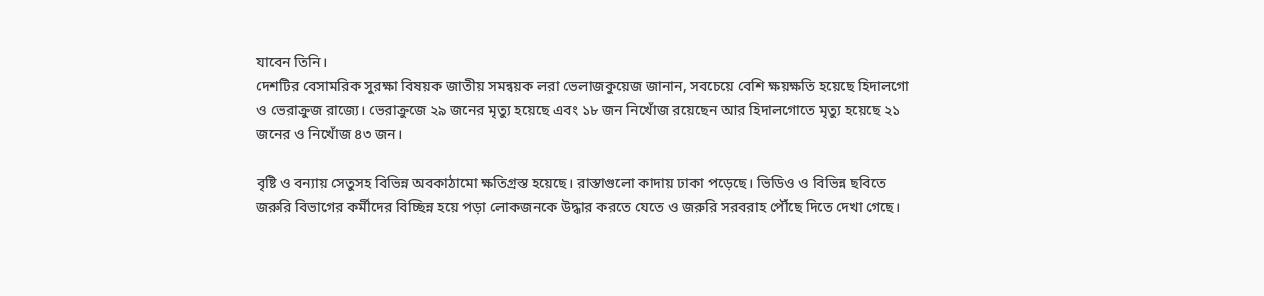যাবেন তিনি।
দেশটির বেসামরিক সুরক্ষা বিষয়ক জাতীয় সমন্বয়ক লরা ভেলাজকুয়েজ জানান, সবচেয়ে বেশি ক্ষয়ক্ষতি হয়েছে হিদালগো ও ভেরাক্রুজ রাজ্যে। ভেরাক্রুজে ২৯ জনের মৃত্যু হয়েছে এবং ১৮ জন নিখোঁজ রয়েছেন আর হিদালগোতে মৃত্যু হয়েছে ২১ জনের ও নিখোঁজ ৪৩ জন।

বৃষ্টি ও বন্যায় সেতুসহ বিভিন্ন অবকাঠামো ক্ষতিগ্রস্ত হয়েছে। রাস্তাগুলো কাদায় ঢাকা পড়েছে। ভিডিও ও বিভিন্ন ছবিতে জরুরি বিভাগের কর্মীদের বিচ্ছিন্ন হয়ে পড়া লোকজনকে উদ্ধার করতে যেতে ও জরুরি সরবরাহ পৌঁছে দিতে দেখা গেছে।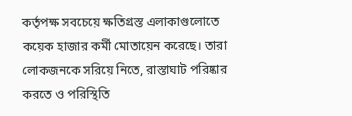কর্তৃপক্ষ সবচেয়ে ক্ষতিগ্রস্ত এলাকাগুলোতে কয়েক হাজার কর্মী মোতায়েন করেছে। তারা লোকজনকে সরিয়ে নিতে, রাস্তাঘাট পরিষ্কার করতে ও পরিস্থিতি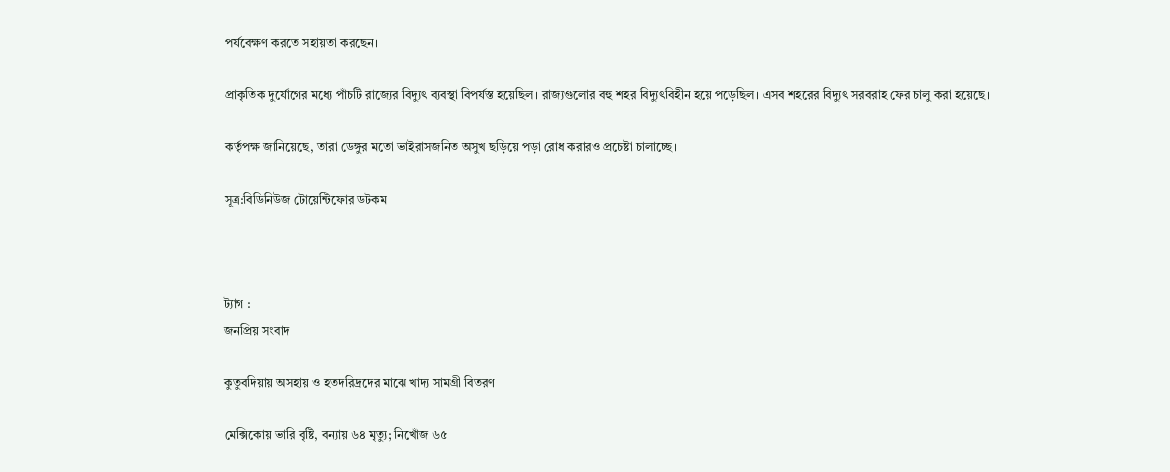পর্যবেক্ষণ করতে সহায়তা করছেন।

প্রাকৃতিক দুর্যোগের মধ্যে পাঁচটি রাজ্যের বিদ্যুৎ ব্যবস্থা বিপর্যস্ত হয়েছিল। রাজ্যগুলোর বহু শহর বিদ্যুৎবিহীন হয়ে পড়েছিল। এসব শহরের বিদ্যুৎ সরবরাহ ফের চালু করা হয়েছে।

কর্তৃপক্ষ জানিয়েছে, তারা ডেঙ্গুর মতো ভাইরাসজনিত অসুখ ছড়িয়ে পড়া রোধ করারও প্রচেষ্টা চালাচ্ছে।

সূত্র:বিডিনিউজ টোয়েন্টিফোর ডটকম



ট্যাগ :
জনপ্রিয় সংবাদ

কুতুবদিয়ায় অসহায় ও হতদরিদ্রদের মাঝে খাদ্য সামগ্রী বিতরণ

মেক্সিকোয় ভারি বৃষ্টি, বন্যায় ৬৪ মৃত্যু; নিখোঁজ ৬৫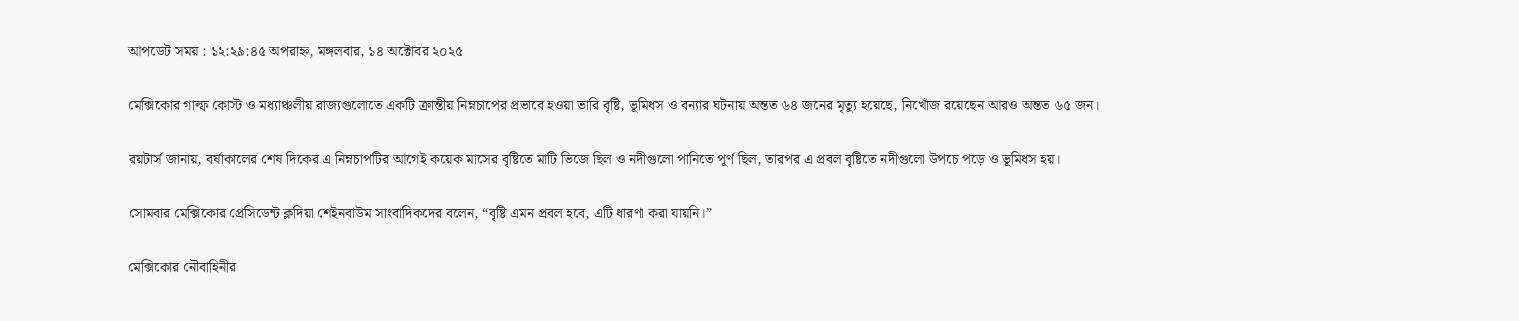আপডেট সময় : ১২:২৯:৪৫ অপরাহ্ন, মঙ্গলবার, ১৪ অক্টোবর ২০২৫

মেক্সিকোর গাল্ফ কোস্ট ও মধ্যাঞ্চলীয় রাজ্যগুলোতে একটি ক্রান্তীয় নিম্নচাপের প্রভাবে হওয়া ভারি বৃষ্টি, ভূমিধস ও বন্যার ঘটনায় অন্তত ৬৪ জনের মৃত্যু হয়েছে, নিখোঁজ রয়েছেন আরও অন্তত ৬৫ জন।

রয়টার্স জানায়, বর্ষাকালের শেষ দিকের এ নিম্নচাপটির আগেই কয়েক মাসের বৃষ্টিতে মাটি ভিজে ছিল ও নদীগুলো পানিতে পূর্ণ ছিল, তারপর এ প্রবল বৃষ্টিতে নদীগুলো উপচে পড়ে ও ভূমিধস হয়।

সোমবার মেক্সিকোর প্রেসিডেন্ট ক্লদিয়া শেইনবাউম সাংবাদিকদের বলেন, “বৃষ্টি এমন প্রবল হবে, এটি ধারণা করা যায়নি।”

মেক্সিকোর নৌবাহিনীর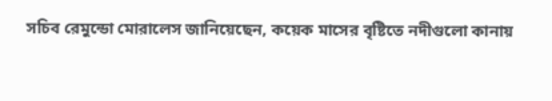সচিব রেমুন্ডো মোরালেস জানিয়েছেন, কয়েক মাসের বৃষ্টিতে নদীগুলো কানায়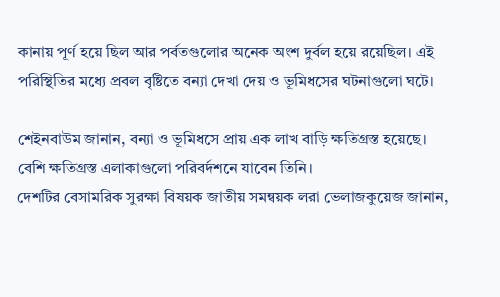কানায় পূর্ণ হয়ে ছিল আর পর্বতগুলোর অনেক অংশ দুর্বল হয়ে রয়েছিল। এই পরিস্থিতির মধ্যে প্রবল বৃষ্টিতে বন্যা দেখা দেয় ও ভূমিধসের ঘটনাগুলো ঘটে।

শেইনবাউম জানান, বন্যা ও ভূমিধসে প্রায় এক লাখ বাড়ি ক্ষতিগ্রস্ত হয়েছে। বেশি ক্ষতিগ্রস্ত এলাকাগুলো পরিবর্দশনে যাবেন তিনি।
দেশটির বেসামরিক সুরক্ষা বিষয়ক জাতীয় সমন্বয়ক লরা ভেলাজকুয়েজ জানান,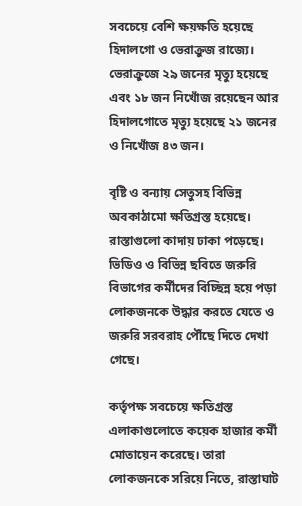সবচেয়ে বেশি ক্ষয়ক্ষতি হয়েছে হিদালগো ও ভেরাক্রুজ রাজ্যে। ভেরাক্রুজে ২৯ জনের মৃত্যু হয়েছে এবং ১৮ জন নিখোঁজ রয়েছেন আর হিদালগোতে মৃত্যু হয়েছে ২১ জনের ও নিখোঁজ ৪৩ জন।

বৃষ্টি ও বন্যায় সেতুসহ বিভিন্ন অবকাঠামো ক্ষতিগ্রস্ত হয়েছে। রাস্তাগুলো কাদায় ঢাকা পড়েছে। ভিডিও ও বিভিন্ন ছবিতে জরুরি বিভাগের কর্মীদের বিচ্ছিন্ন হয়ে পড়া লোকজনকে উদ্ধার করতে যেতে ও জরুরি সরবরাহ পৌঁছে দিতে দেখা গেছে।

কর্তৃপক্ষ সবচেয়ে ক্ষতিগ্রস্ত এলাকাগুলোতে কয়েক হাজার কর্মী মোতায়েন করেছে। তারা লোকজনকে সরিয়ে নিতে, রাস্তাঘাট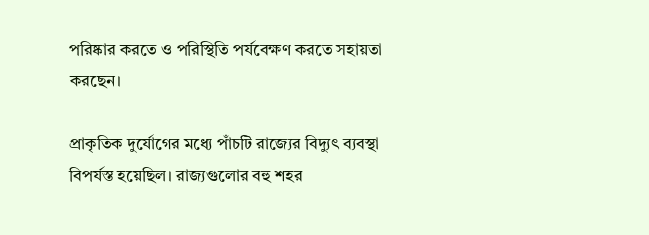পরিষ্কার করতে ও পরিস্থিতি পর্যবেক্ষণ করতে সহায়তা করছেন।

প্রাকৃতিক দুর্যোগের মধ্যে পাঁচটি রাজ্যের বিদ্যুৎ ব্যবস্থা বিপর্যস্ত হয়েছিল। রাজ্যগুলোর বহু শহর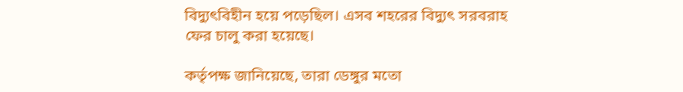বিদ্যুৎবিহীন হয়ে পড়েছিল। এসব শহরের বিদ্যুৎ সরবরাহ ফের চালু করা হয়েছে।

কর্তৃপক্ষ জানিয়েছে, তারা ডেঙ্গুর মতো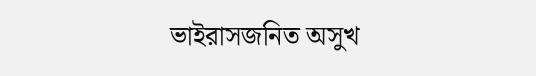ভাইরাসজনিত অসুখ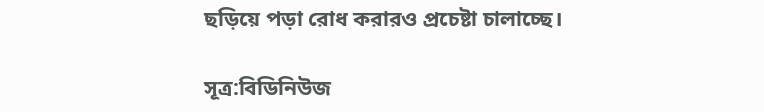ছড়িয়ে পড়া রোধ করারও প্রচেষ্টা চালাচ্ছে।

সূত্র:বিডিনিউজ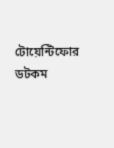টোয়েন্টিফোর ডটকম